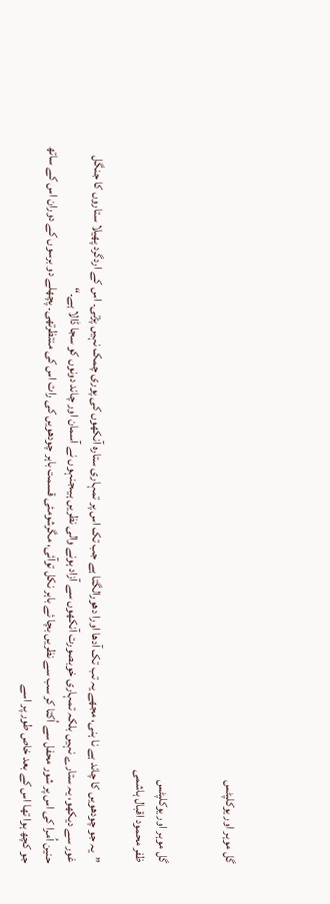گل موہر اور یوکلپٹس


گل موہر اور یوکلپٹس
ظفر محمود اقبال ہاشمی

”یہ جو چودھویں کا چاند ہے نا ہنی، مجھے یہ تب تک آدھا اورا دھورالگتا ہے جب تک اس پر تمہاری ستارہ آنکھوں کی پوری چمک نہیں پڑتی۔ اس کے اردگرد پھیلا ستاروں کا جنگل غور سے دیکھو، یہ ستارے نہیں بلکہ تمہاری خوبصورت آنکھوں سے آزاد ہونے والی نظریں ہیںجنہوں نے آسمان اور چاند دونوں کو سجا ڈالا ہے۔“
حنین اُمرا کی اس پر شور محفل سے اُکتا کر سب سے نظریں بچا ئے باہر نکل توآئی، مگرشومئی قسمت باہر چودھویں کی رات اس کی منتظرتھی۔ پچھلے دو برسوں کے دوران اس کے ساتھ جو کچھ ہوا تھا اس کے بعد خاص طور پر اسے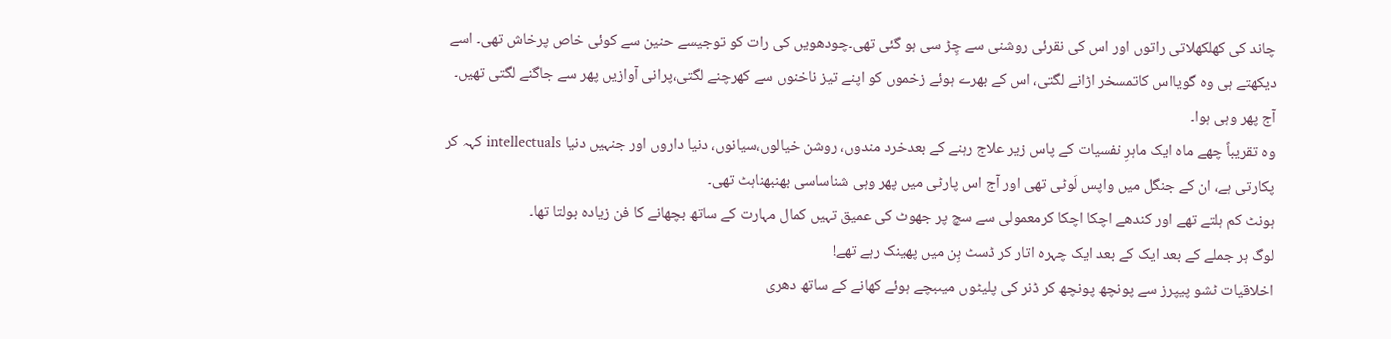چاند کی کھلکھلاتی راتوں اور اس کی نقرئی روشنی سے چِڑ سی ہو گئی تھی۔چودھویں کی رات کو توجیسے حنین سے کوئی خاص پرخاش تھی۔ اسے دیکھتے ہی وہ گویااس کاتمسخر اڑانے لگتی، اس کے بھرے ہوئے زخموں کو اپنے تیز ناخنوں سے کھرچنے لگتی،پرانی آوازیں پھر سے جاگنے لگتی تھیں۔
آج پھر وہی ہوا۔
وہ تقریباً چھے ماہ ایک ماہرِ نفسیات کے پاس زیر علاج رہنے کے بعدخرد مندوں، روشن خیالوں،سیانوں، دنیا داروں اور جنہیں دنیا intellectuals کہہ کر پکارتی ہے، ان کے جنگل میں واپس لَوٹی تھی اور آج اس پارٹی میں پھر وہی شناساسی بھنبھناہٹ تھی۔
ہونٹ کم ہلتے تھے اور کندھے اچکا اچکا کرمعمولی سے سچ پر جھوٹ کی عمیق تہیں کمال مہارت کے ساتھ بچھانے کا فن زیادہ بولتا تھا۔
لوگ ہر جملے کے بعد ایک کے بعد ایک چہرہ اتار کر ڈسٹ بِن میں پھینک رہے تھے!
اخلاقیات ٹشو پیپرز سے پونچھ پونچھ کر ڈنر کی پلیٹوں میںبچے ہوئے کھانے کے ساتھ دھری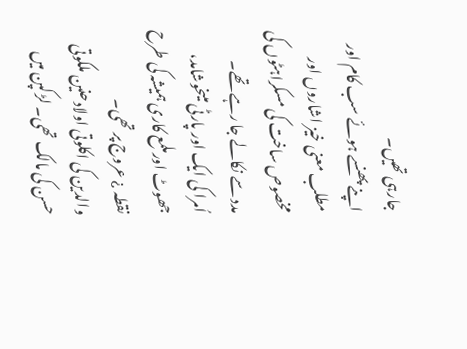جارہی تھیں۔
اپنے پھنسے ہوئے سب کام اور مطلب معنی خیز اشاروں اور مخصوص ساخت کی مسکراہٹوں کی مدد سے نکالے جا رہے تھے۔
اُمرا کی ایک اور پارٹی میںخوشامد، جھوٹ اورملمع کاری ہمیشہ کی طرح نقطہ ¿ عروج پر تھی۔
والدین کی اکلوتی اولادحنین ملکوتی حسن کی مالک تھی۔ لڑکپن میں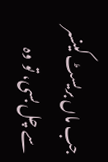جب ماں بریسٹ کینسر سے چل بسی، تو وہ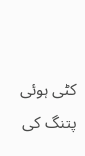کٹی ہوئی پتنگ کی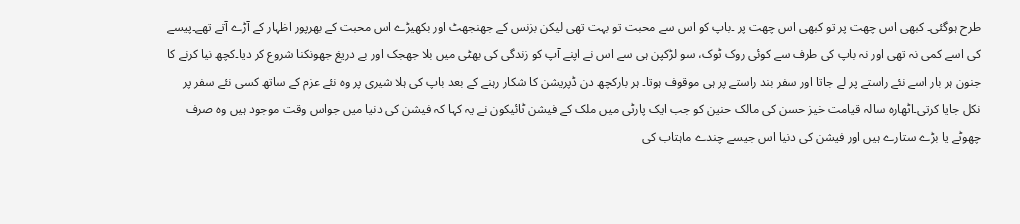طرح ہوگئی۔ کبھی اس چھت پر تو کبھی اس چھت پر ۔باپ کو اس سے محبت تو بہت تھی لیکن بزنس کے جھنجھٹ اور بکھیڑے اس محبت کے بھرپور اظہار کے آڑے آتے تھے۔پیسے کی اسے کمی نہ تھی اور نہ باپ کی طرف سے کوئی روک ٹوک، سو لڑکپن ہی سے اس نے اپنے آپ کو زندگی کی بھٹی میں بلا جھجک اور بے دریغ جھونکنا شروع کر دیا۔کچھ نیا کرنے کا جنون ہر بار اسے نئے راستے پر لے جاتا اور سفر بند راستے پر ہی موقوف ہوتا۔ ہر بارکچھ دن ڈپریشن کا شکار رہنے کے بعد باپ کی ہلا شیری پر وہ نئے عزم کے ساتھ کسی نئے سفر پر نکل جایا کرتی۔اٹھارہ سالہ قیامت خیز حسن کی مالک حنین کو جب ایک پارٹی میں ملک کے فیشن ٹائیکون نے یہ کہا کہ فیشن کی دنیا میں جواس وقت موجود ہیں وہ صرف چھوٹے یا بڑے ستارے ہیں اور فیشن کی دنیا اس جیسے چندے ماہتاب کی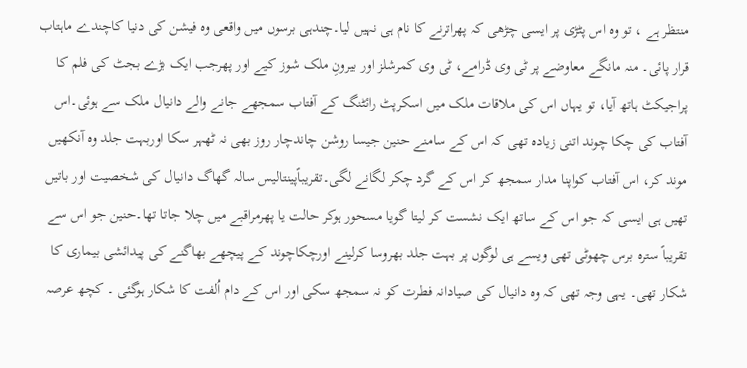منتظر ہے ، تو وہ اس پٹڑی پر ایسی چڑھی کہ پھراترنے کا نام ہی نہیں لیا۔چندہی برسوں میں واقعی وہ فیشن کی دنیا کاچندے ماہتاب قرار پائی۔ منہ مانگے معاوضے پر ٹی وی ڈرامے، ٹی وی کمرشلز اور بیرونِ ملک شوز کیے اور پھرجب ایک بڑے بجٹ کی فلم کا پراجیکٹ ہاتھ آیا، تو یہاں اس کی ملاقات ملک میں اسکرپٹ رائٹنگ کے آفتاب سمجھے جانے والے دانیال ملک سے ہوئی۔اس آفتاب کی چکا چوند اتنی زیادہ تھی کہ اس کے سامنے حنین جیسا روشن چاندچار روز بھی نہ ٹھہر سکا اوربہت جلد وہ آنکھیں موند کر، اس آفتاب کواپنا مدار سمجھ کر اس کے گرد چکر لگانے لگی۔تقریباًپینتالیس سالہ گھاگ دانیال کی شخصیت اور باتیں تھیں ہی ایسی کہ جو اس کے ساتھ ایک نشست کر لیتا گویا مسحور ہوکر حالت یا پھرمراقبے میں چلا جاتا تھا۔حنین جو اس سے تقریباً سترہ برس چھوٹی تھی ویسے ہی لوگوں پر بہت جلد بھروسا کرلینے اورچکاچوند کے پیچھے بھاگنے کی پیدائشی بیماری کا شکار تھی۔ یہی وجہ تھی کہ وہ دانیال کی صیادانہ فطرت کو نہ سمجھ سکی اور اس کے دام اُلفت کا شکار ہوگئی ۔ کچھ عرصہ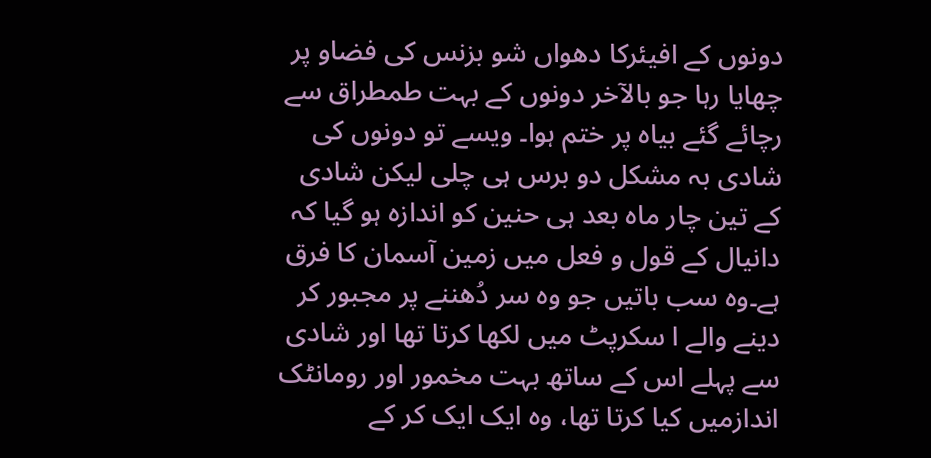دونوں کے افیئرکا دھواں شو بزنس کی فضاو پر چھایا رہا جو بالآخر دونوں کے بہت طمطراق سے رچائے گئے بیاہ پر ختم ہوا۔ ویسے تو دونوں کی شادی بہ مشکل دو برس ہی چلی لیکن شادی کے تین چار ماہ بعد ہی حنین کو اندازہ ہو گیا کہ دانیال کے قول و فعل میں زمین آسمان کا فرق ہے۔وہ سب باتیں جو وہ سر دُھننے پر مجبور کر دینے والے ا سکرپٹ میں لکھا کرتا تھا اور شادی سے پہلے اس کے ساتھ بہت مخمور اور رومانٹک اندازمیں کیا کرتا تھا، وہ ایک ایک کر کے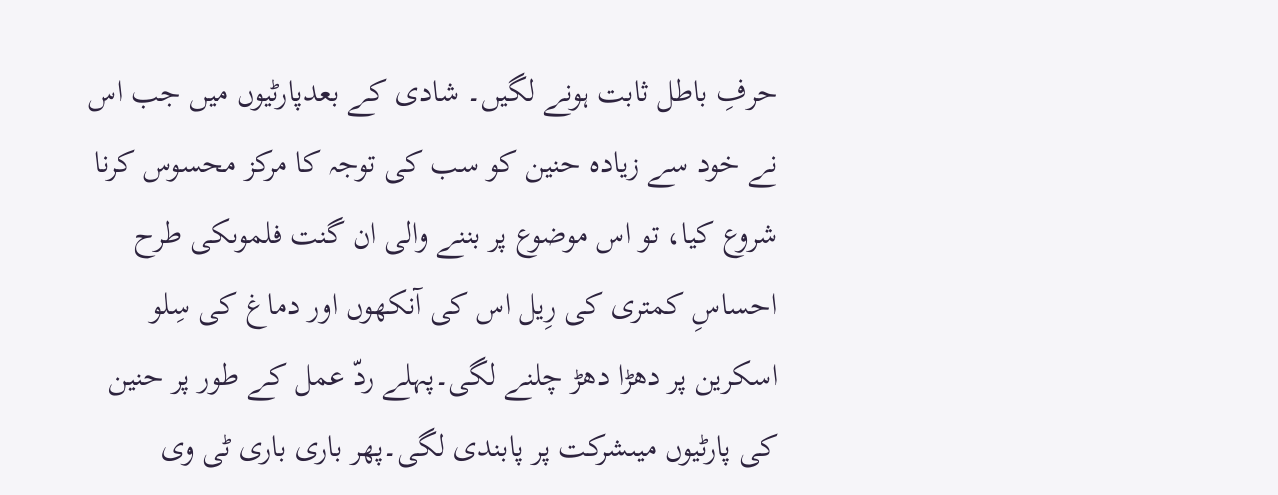حرفِ باطل ثابت ہونے لگیں۔ شادی کے بعدپارٹیوں میں جب اس نے خود سے زیادہ حنین کو سب کی توجہ کا مرکز محسوس کرنا شروع کیا، تو اس موضوع پر بننے والی ان گنت فلموںکی طرح احساسِ کمتری کی رِیل اس کی آنکھوں اور دماغ کی سِلو اسکرین پر دھڑا دھڑ چلنے لگی۔پہلے ردّ عمل کے طور پر حنین کی پارٹیوں میںشرکت پر پابندی لگی۔پھر باری باری ٹی وی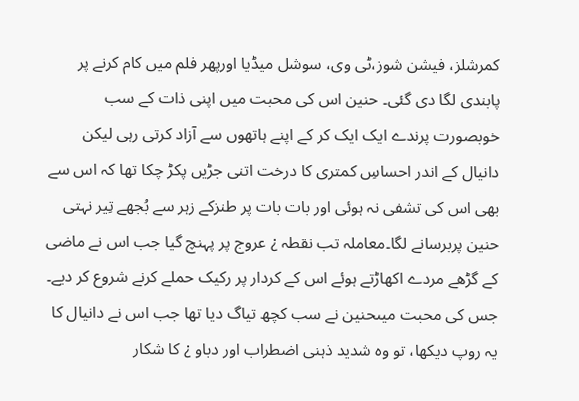کمرشلز، فیشن شوز،ٹی وی، سوشل میڈیا اورپھر فلم میں کام کرنے پر پابندی لگا دی گئی۔ حنین اس کی محبت میں اپنی ذات کے سب خوبصورت پرندے ایک ایک کر کے اپنے ہاتھوں سے آزاد کرتی رہی لیکن دانیال کے اندر احساسِ کمتری کا درخت اتنی جڑیں پکڑ چکا تھا کہ اس سے بھی اس کی تشفی نہ ہوئی اور بات بات پر طنزکے زہر سے بُجھے تِیر نہتی حنین پربرسانے لگا۔معاملہ تب نقطہ ¿ عروج پر پہنچ گیا جب اس نے ماضی کے گڑھے مردے اکھاڑتے ہوئے اس کے کردار پر رکیک حملے کرنے شروع کر دیے۔ جس کی محبت میںحنین نے سب کچھ تیاگ دیا تھا جب اس نے دانیال کا یہ روپ دیکھا، تو وہ شدید ذہنی اضطراب اور دباو ¿ کا شکار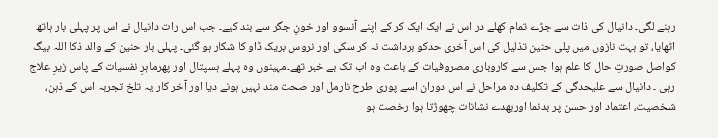رہنے لگی۔ دانیال کی ذات سے جڑے تمام کھلے در اس نے ایک ایک کر کے اپنے آنسوو اور خونِ جگر سے بند کیے۔ جب اس رات دانیال نے اس پر پہلی بار ہاتھ اٹھایا، تو بہت نازوں میں پلی حنین تذلیل کی اس آخری حدکو برداشت نہ کر سکی اور نروس بریک ڈاو کا شکار ہو گئی۔ پہلی بار حنین کے والد ذکا اللہ بیگ کواصل صورتِ حال کا علم ہوا جس سے کاروباری مصروفیات کے باعث وہ اب تک بے خبر تھے۔مہینوں وہ پہلے ہسپتال اور پھرماہرِ نفسیات کے پاس زیرِ علاج رہی ۔ دانیال سے علیحدگی کے تکلیف دہ مراحل نے اس دوران اسے پوری طرح نارمل اور صحت مند نہیں ہونے دیا اور آخر کار یہ تلخ تجربہ اس کے ذہن، شخصیت، اعتماد اور حسن پر بدنما اوربھدے نشانات چھوڑتا ہوا رخصت ہو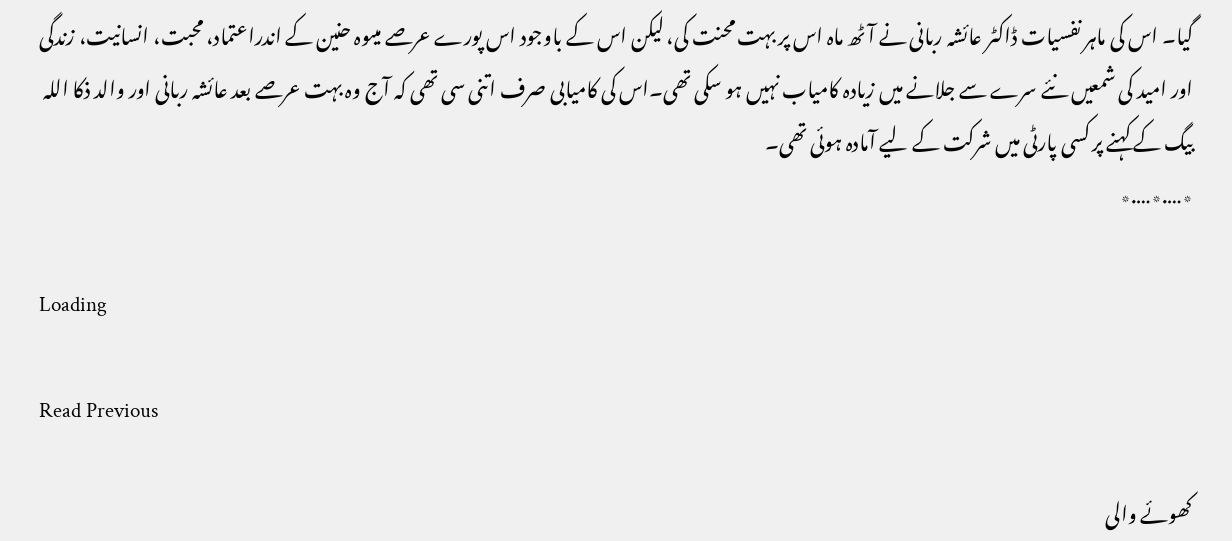گیا۔ اس کی ماہر نفسیات ڈاکٹر عائشہ ربانی نے آٹھ ماہ اس پر بہت محنت کی، لیکن اس کے باوجود اس پورے عرصے میںوہ حنین کے اندراعتماد، محبت، انسانیت، زندگی اور امید کی شمعیں نئے سرے سے جلانے میں زیادہ کامیاب نہیں ہو سکی تھی۔اس کی کامیابی صرف اتنی سی تھی کہ آج وہ بہت عرصے بعد عائشہ ربانی اور والد ذکا اللہ بیگ کے کہنے پر کسی پارٹی میں شرکت کے لیے آمادہ ہوئی تھی۔
٭….٭….٭

Loading

Read Previous

کھوئے والی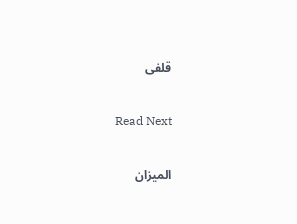قلفی

Read Next

المیزان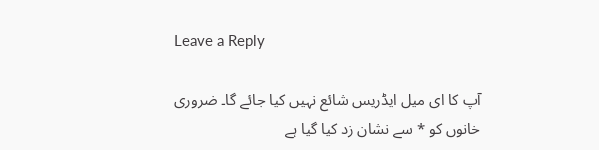Leave a Reply

آپ کا ای میل ایڈریس شائع نہیں کیا جائے گا۔ ضروری خانوں کو * سے نشان زد کیا گیا ہے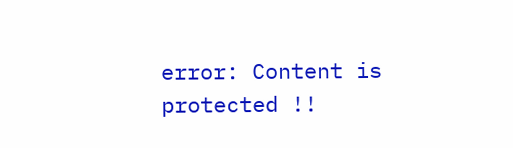error: Content is protected !!